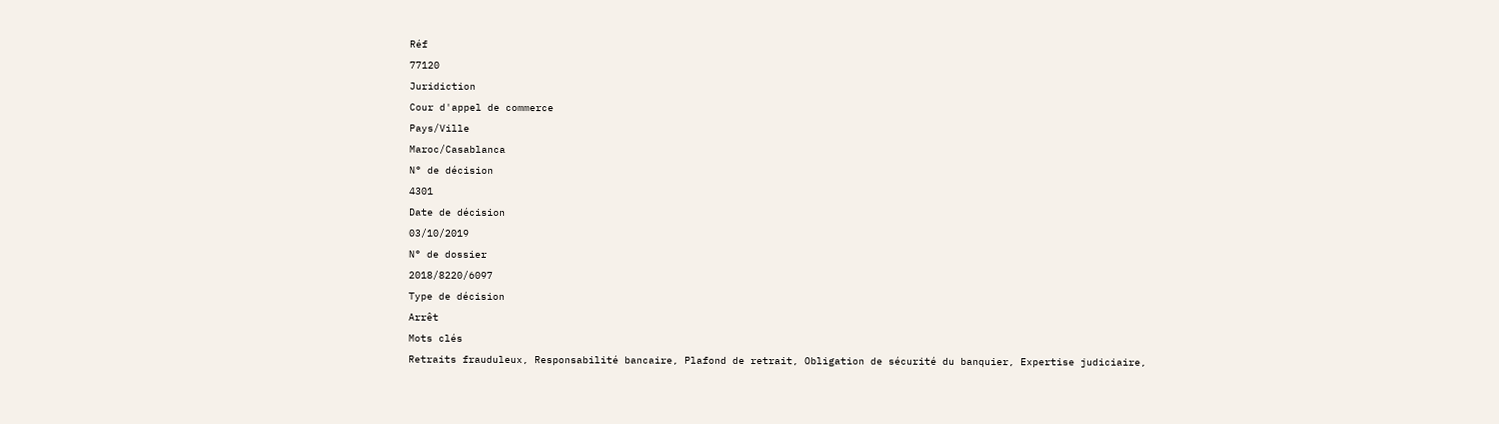Réf
77120
Juridiction
Cour d'appel de commerce
Pays/Ville
Maroc/Casablanca
N° de décision
4301
Date de décision
03/10/2019
N° de dossier
2018/8220/6097
Type de décision
Arrêt
Mots clés
Retraits frauduleux, Responsabilité bancaire, Plafond de retrait, Obligation de sécurité du banquier, Expertise judiciaire,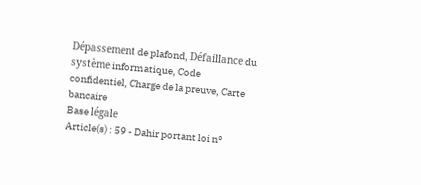Dépassement de plafond, Défaillance du système informatique, Code confidentiel, Charge de la preuve, Carte bancaire
Base légale
Article(s) : 59 - Dahir portant loi n°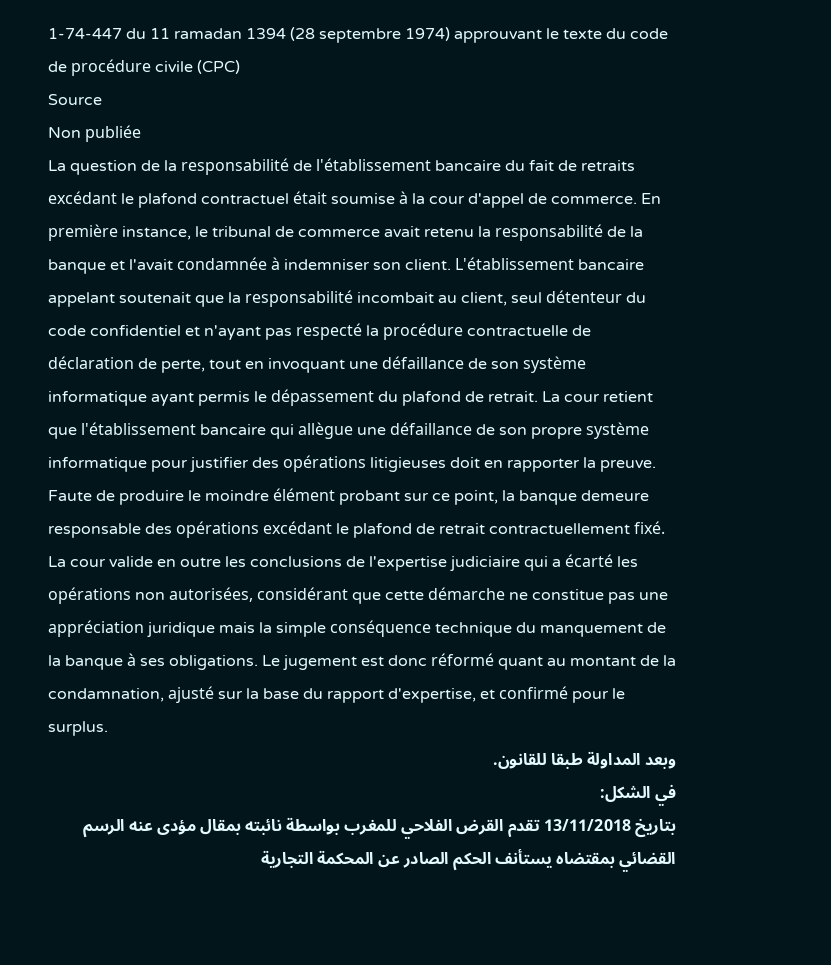1-74-447 du 11 ramadan 1394 (28 septembre 1974) approuvant le texte du code de procédure civile (CPC)
Source
Non publiée
La question de la responsabilité de l'établissement bancaire du fait de retraits excédant le plafond contractuel était soumise à la cour d'appel de commerce. En première instance, le tribunal de commerce avait retenu la responsabilité de la banque et l'avait condamnée à indemniser son client. L'établissement bancaire appelant soutenait que la responsabilité incombait au client, seul détenteur du code confidentiel et n'ayant pas respecté la procédure contractuelle de déclaration de perte, tout en invoquant une défaillance de son système informatique ayant permis le dépassement du plafond de retrait. La cour retient que l'établissement bancaire qui allègue une défaillance de son propre système informatique pour justifier des opérations litigieuses doit en rapporter la preuve. Faute de produire le moindre élément probant sur ce point, la banque demeure responsable des opérations excédant le plafond de retrait contractuellement fixé. La cour valide en outre les conclusions de l'expertise judiciaire qui a écarté les opérations non autorisées, considérant que cette démarche ne constitue pas une appréciation juridique mais la simple conséquence technique du manquement de la banque à ses obligations. Le jugement est donc réformé quant au montant de la condamnation, ajusté sur la base du rapport d'expertise, et confirmé pour le surplus.
وبعد المداولة طبقا للقانون.
في الشكل:
بتاريخ 13/11/2018 تقدم القرض الفلاحي للمغرب بواسطة نائبته بمقال مؤدى عنه الرسم القضائي بمقتضاه يستأنف الحكم الصادر عن المحكمة التجارية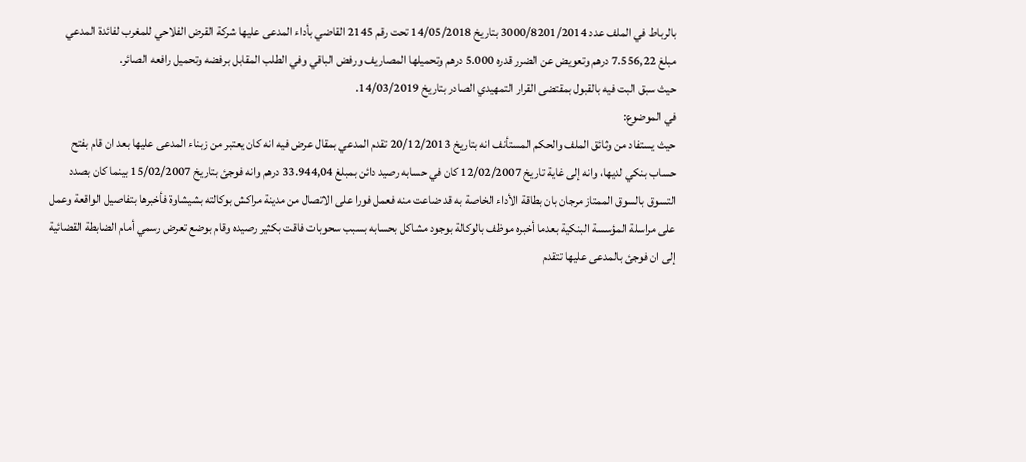بالرباط في الملف عدد 3000/8201/2014 بتاريخ 14/05/2018 تحت رقم 2145 القاضي بأداء المدعى عليها شركة القرض الفلاحي للمغرب لفائدة المدعي مبلغ 7.556,22 درهم وتعويض عن الضرر قدره 5.000 درهم وتحميلها المصاريف ورفض الباقي وفي الطلب المقابل برفضه وتحميل رافعه الصائر.
حيث سبق البت فيه بالقبول بمقتضى القرار التمهيدي الصادر بتاريخ 14/03/2019.
في الموضوع:
حيث يستفاد من وثائق الملف والحكم المستأنف انه بتاريخ 20/12/2013 تقدم المدعي بمقال عرض فيه انه كان يعتبر من زبناء المدعى عليها بعد ان قام بفتح حساب بنكي لديها، وانه إلى غاية تاريخ 12/02/2007 كان في حسابه رصيد دائن بمبلغ 33.944,04 درهم وانه فوجئ بتاريخ 15/02/2007 بينما كان بصدد التسوق بالسوق الممتاز مرجان بان بطاقة الأداء الخاصة به قد ضاعت منه فعمل فورا على الاتصال من مدينة مراكش بوكالته بشيشاوة فأخبرها بتفاصيل الواقعة وعمل على مراسلة المؤسسة البنكية بعدما أخبره موظف بالوكالة بوجود مشاكل بحسابه بسبب سحوبات فاقت بكثير رصيده وقام بوضع تعرض رسمي أمام الضابطة القضائية إلى ان فوجئ بالمدعى عليها تتقدم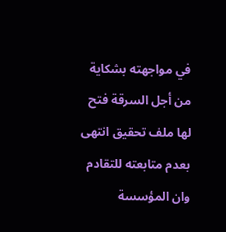في مواجهته بشكاية من أجل السرقة فتح لها ملف تحقيق انتهى بعدم متابعته للتقادم وان المؤسسة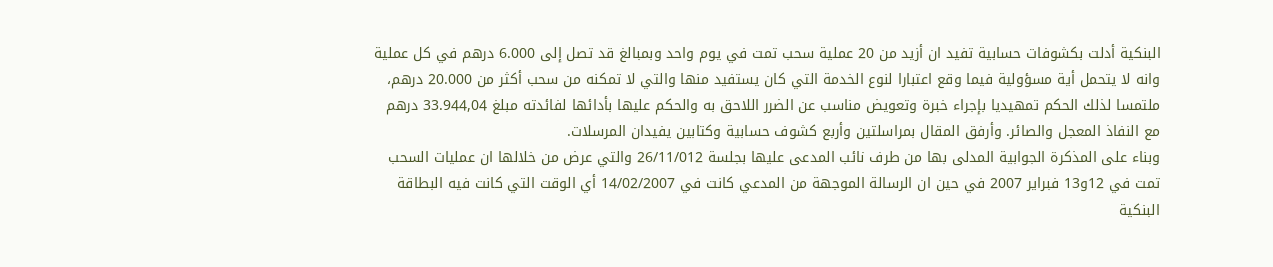البنكية أدلت بكشوفات حسابية تفيد ان أزيد من 20 عملية سحب تمت في يوم واحد وبمبالغ قد تصل إلى 6.000 درهم في كل عملية وانه لا يتحمل أية مسؤولية فيما وقع اعتبارا لنوع الخدمة التي كان يستفيد منها والتي لا تمكنه من سحب أكثر من 20.000 درهم، ملتمسا لذلك الحكم تمهيديا بإجراء خبرة وتعويض مناسب عن الضرر اللاحق به والحكم عليها بأدائها لفائدته مبلغ 33.944,04 درهم مع النفاذ المعجل والصائر. وأرفق المقال بمراسلتين وأربع كشوف حسابية وكتابين يفيدان المرسلات.
وبناء على المذكرة الجوابية المدلى بها من طرف نائب المدعى عليها بجلسة 26/11/012 والتي عرض من خلالها ان عمليات السحب تمت في 12و13 فبراير 2007 في حين ان الرسالة الموجهة من المدعي كانت في 14/02/2007 أي الوقت التي كانت فيه البطاقة البنكية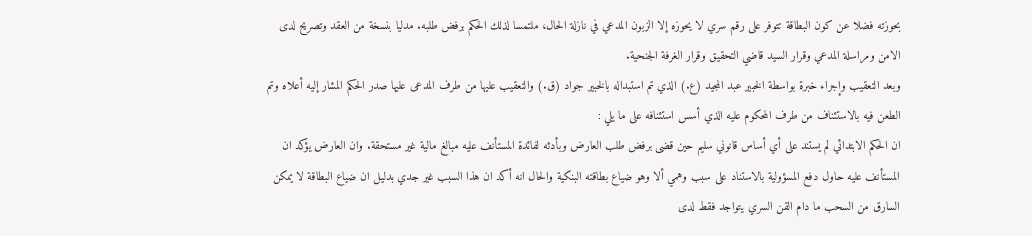بحوزته فضلا عن كون البطاقة تتوفر على رقم سري لا يحوزه إلا الزبون المدعي في نازلة الحال، ملتمسا لذلك الحكم برفض طلبه. مدليا بنسخة من العقد وتصريح لدى الامن ومراسلة المدعي وقرار السيد قاضي التحقيق وقرار الغرفة الجنحية.
وبعد التعقيب وإجراء خبرة بواسطة الخبير عبد المجيد (ع.) الذي تم استبداله بالخبير جواد (ق.) والتعقيب عليها من طرف المدعى عليها صدر الحكم المشار إليه أعلاه وتم الطعن فيه بالاستئناف من طرف المحكوم عليه الذي أسس استئنافه على ما يلي :
ان الحكم الابتدائي لم يستند على أي أساس قانوني سليم حين قضى برفض طلب العارض وبأدئه لفائدة المستأنف عليه مبالغ مالية غير مستحقة. وان العارض يؤكد ان المستأنف عليه حاول دفع المسؤولية بالاستناد على سبب وهمي ألا وهو ضياع بطاقته البنكية والحال انه أكد ان هذا السبب غير جدي بدليل ان ضياع البطاقة لا يمكن السارق من السحب ما دام القن السري يتواجد فقط لدى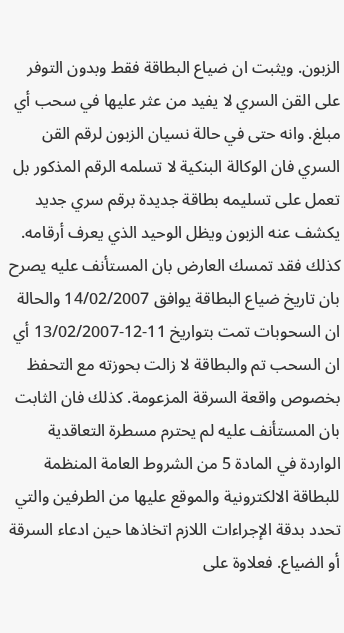الزبون. ويثبت ان ضياع البطاقة فقط وبدون التوفر على القن السري لا يفيد من عثر عليها في سحب أي مبلغ. وانه حتى في حالة نسيان الزبون لرقم القن السري فان الوكالة البنكية لا تسلمه الرقم المذكور بل تعمل على تسليمه بطاقة جديدة برقم سري جديد يكشف عنه الزبون ويظل الوحيد الذي يعرف أرقامه. كذلك فقد تمسك العارض بان المستأنف عليه يصرح بان تاريخ ضياع البطاقة يوافق 14/02/2007 والحالة ان السحوبات تمت بتواريخ 11-12-13/02/2007 أي ان السحب تم والبطاقة لا زالت بحوزته مع التحفظ بخصوص واقعة السرقة المزعومة. كذلك فان الثابت بان المستأنف عليه لم يحترم مسطرة التعاقدية الواردة في المادة 5 من الشروط العامة المنظمة للبطاقة الالكترونية والموقع عليها من الطرفين والتي تحدد بدقة الإجراءات اللازم اتخاذها حين ادعاء السرقة أو الضياع. فعلاوة على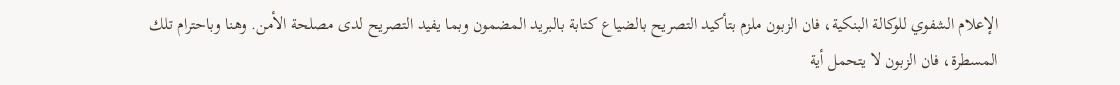الإعلام الشفوي للوكالة البنكية، فان الزبون ملزم بتأكيد التصريح بالضياع كتابة بالبريد المضمون وبما يفيد التصريح لدى مصلحة الأمن. وهنا وباحترام تلك المسطرة، فان الزبون لا يتحمل أية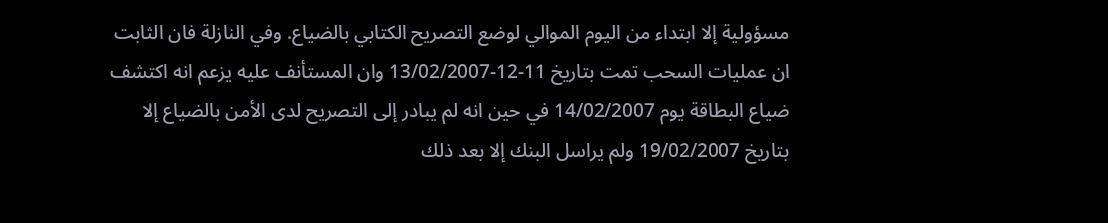مسؤولية إلا ابتداء من اليوم الموالي لوضع التصريح الكتابي بالضياع. وفي النازلة فان الثابت ان عمليات السحب تمت بتاريخ 11-12-13/02/2007 وان المستأنف عليه يزعم انه اكتشف ضياع البطاقة يوم 14/02/2007 في حين انه لم يبادر إلى التصريح لدى الأمن بالضياع إلا بتاريخ 19/02/2007 ولم يراسل البنك إلا بعد ذلك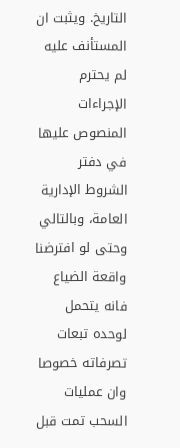التاريخ. ويثبت ان المستأنف عليه لم يحترم الإجراءات المنصوص عليها في دفتر الشروط الإدارية العامة، وبالتالي وحتى لو افترضنا واقعة الضياع فانه يتحمل لوحده تبعات تصرفاته خصوصا وان عمليات السحب تمت قبل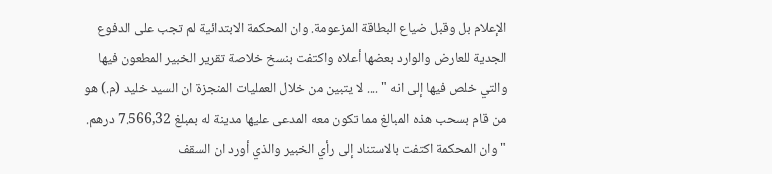الإعلام بل وقبل ضياع البطاقة المزعومة. وان المحكمة الابتدائية لم تجب على الدفوع الجدية للعارض والوارد بعضها أعلاه واكتفت بنسخ خلاصة تقرير الخبير المطعون فيها والتي خلص فيها إلى انه " .... لا يتبين من خلال العمليات المنجزة ان السيد خليد (م.) هو من قام بسحب هذه المبالغ مما تكون معه المدعى عليها مدينة له بمبلغ 7.566,32 درهم. " وان المحكمة اكتفت بالاستناد إلى رأي الخبير والذي أورد ان السقف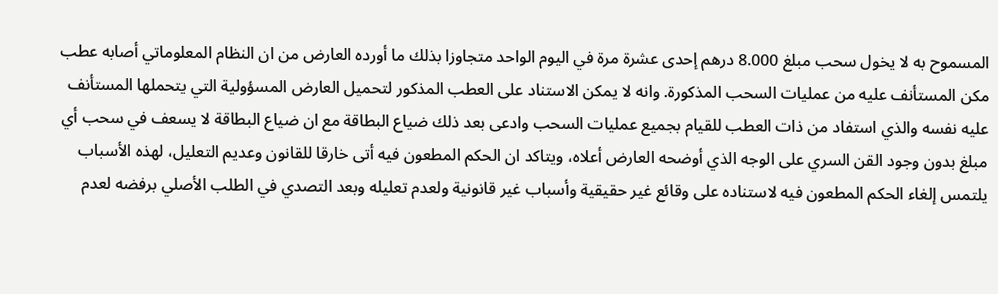المسموح به لا يخول سحب مبلغ 8.000 درهم إحدى عشرة مرة في اليوم الواحد متجاوزا بذلك ما أورده العارض من ان النظام المعلوماتي أصابه عطب مكن المستأنف عليه من عمليات السحب المذكورة. وانه لا يمكن الاستناد على العطب المذكور لتحميل العارض المسؤولية التي يتحملها المستأنف عليه نفسه والذي استفاد من ذات العطب للقيام بجميع عمليات السحب وادعى بعد ذلك ضياع البطاقة مع ان ضياع البطاقة لا يسعف في سحب أي مبلغ بدون وجود القن السري على الوجه الذي أوضحه العارض أعلاه، ويتاكد ان الحكم المطعون فيه أتى خارقا للقانون وعديم التعليل، لهذه الأسباب يلتمس إلغاء الحكم المطعون فيه لاستناده على وقائع غير حقيقية وأسباب غير قانونية ولعدم تعليله وبعد التصدي في الطلب الأصلي برفضه لعدم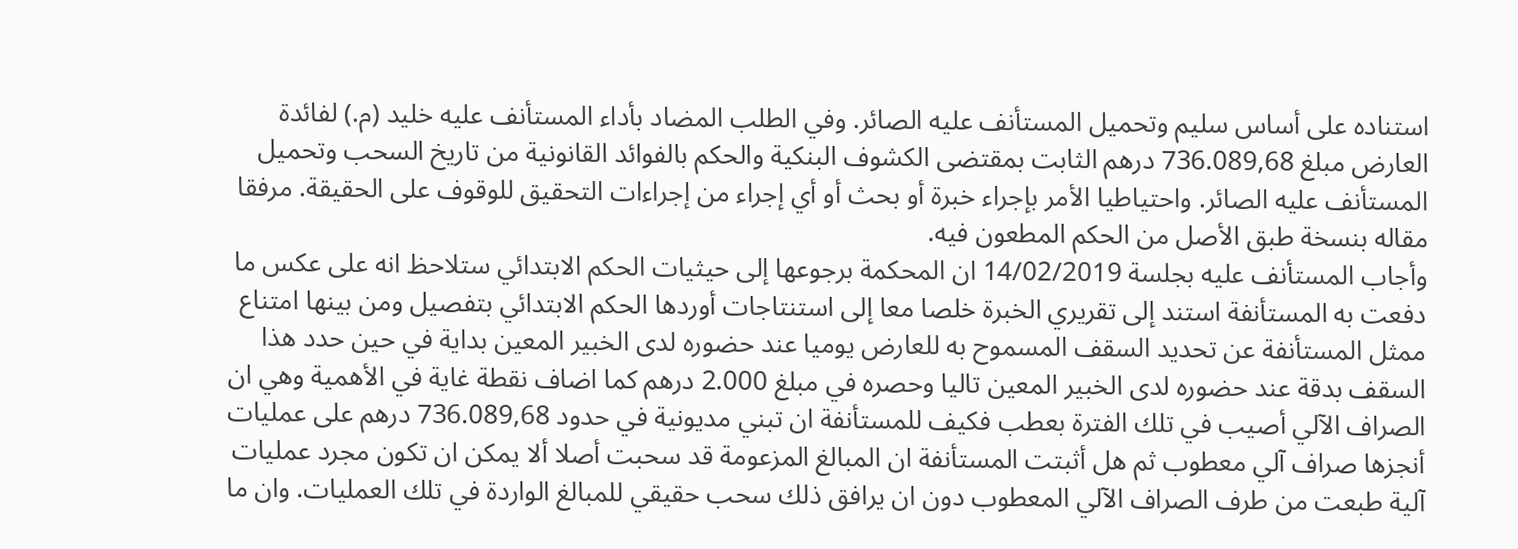استناده على أساس سليم وتحميل المستأنف عليه الصائر. وفي الطلب المضاد بأداء المستأنف عليه خليد (م.) لفائدة العارض مبلغ 736.089,68 درهم الثابت بمقتضى الكشوف البنكية والحكم بالفوائد القانونية من تاريخ السحب وتحميل المستأنف عليه الصائر. واحتياطيا الأمر بإجراء خبرة أو بحث أو أي إجراء من إجراءات التحقيق للوقوف على الحقيقة. مرفقا مقاله بنسخة طبق الأصل من الحكم المطعون فيه.
وأجاب المستأنف عليه بجلسة 14/02/2019 ان المحكمة برجوعها إلى حيثيات الحكم الابتدائي ستلاحظ انه على عكس ما دفعت به المستأنفة استند إلى تقريري الخبرة خلصا معا إلى استنتاجات أوردها الحكم الابتدائي بتفصيل ومن بينها امتناع ممثل المستأنفة عن تحديد السقف المسموح به للعارض يوميا عند حضوره لدى الخبير المعين بداية في حين حدد هذا السقف بدقة عند حضوره لدى الخبير المعين تاليا وحصره في مبلغ 2.000 درهم كما اضاف نقطة غاية في الأهمية وهي ان الصراف الآلي أصيب في تلك الفترة بعطب فكيف للمستأنفة ان تبني مديونية في حدود 736.089,68 درهم على عمليات أنجزها صراف آلي معطوب ثم هل أثبتت المستأنفة ان المبالغ المزعومة قد سحبت أصلا ألا يمكن ان تكون مجرد عمليات آلية طبعت من طرف الصراف الآلي المعطوب دون ان يرافق ذلك سحب حقيقي للمبالغ الواردة في تلك العمليات. وان ما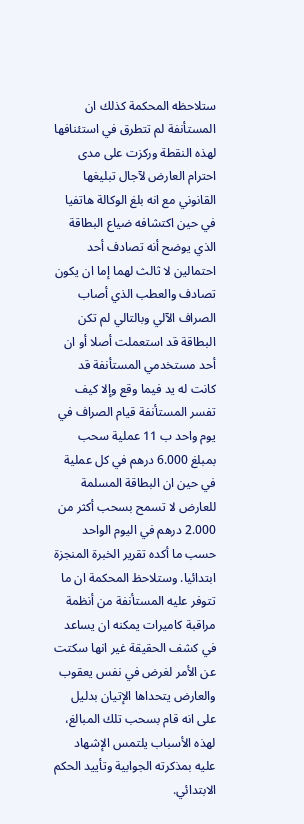ستلاحظه المحكمة كذلك ان المستأنفة لم تتطرق في استئنافها لهذه النقطة وركزت على مدى احترام العارض لآجال تبليغها القانوني مع انه بلغ الوكالة هاتفيا في حين اكتشافه ضياع البطاقة الذي يوضح أنه تصادف أحد احتمالين لا ثالث لهما إما ان يكون تصادف والعطب الذي أصاب الصراف الآلي وبالتالي لم تكن البطاقة قد استعملت أصلا أو ان أحد مستخدمي المستأنفة قد كانت له يد فيما وقع وإلا كيف تفسر المستأنفة قيام الصراف في يوم واحد ب 11 عملية سحب بمبلغ 6.000 درهم في كل عملية في حين ان البطاقة المسلمة للعارض لا تسمح بسحب أكثر من 2.000 درهم في اليوم الواحد حسب ما أكده تقرير الخبرة المنجزة ابتدائيا. وستلاحظ المحكمة ان ما تتوفر عليه المستأنفة من أنظمة مراقبة كاميرات يمكنه ان يساعد في كشف الحقيقة غير انها سكتت عن الأمر لغرض في نفس يعقوب والعارض يتحداها الإتيان بدليل على انه قام بسحب تلك المبالغ، لهذه الأسباب يلتمس الإشهاد عليه بمذكرته الجوابية وتأييد الحكم الابتدائي.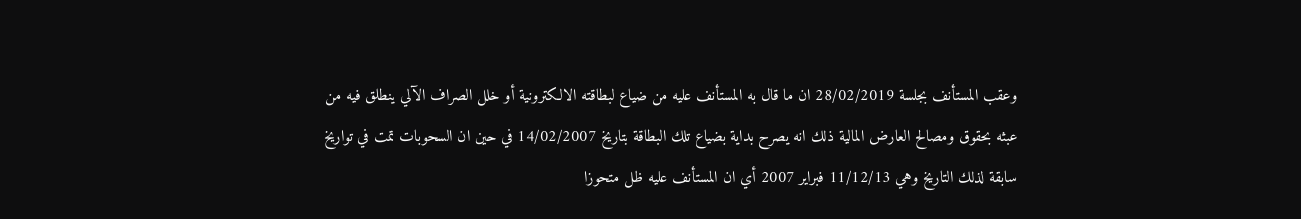وعقب المستأنف بجلسة 28/02/2019 ان ما قال به المستأنف عليه من ضياع لبطاقته الالكترونية أو خلل الصراف الآلي ينطلق فيه من عبثه بحقوق ومصالح العارض المالية ذلك انه يصرح بداية بضياع تلك البطاقة بتاريخ 14/02/2007 في حين ان السحوبات تمت في تواريخ سابقة لذلك التاريخ وهي 11/12/13 فبراير 2007 أي ان المستأنف عليه ظل متحوزا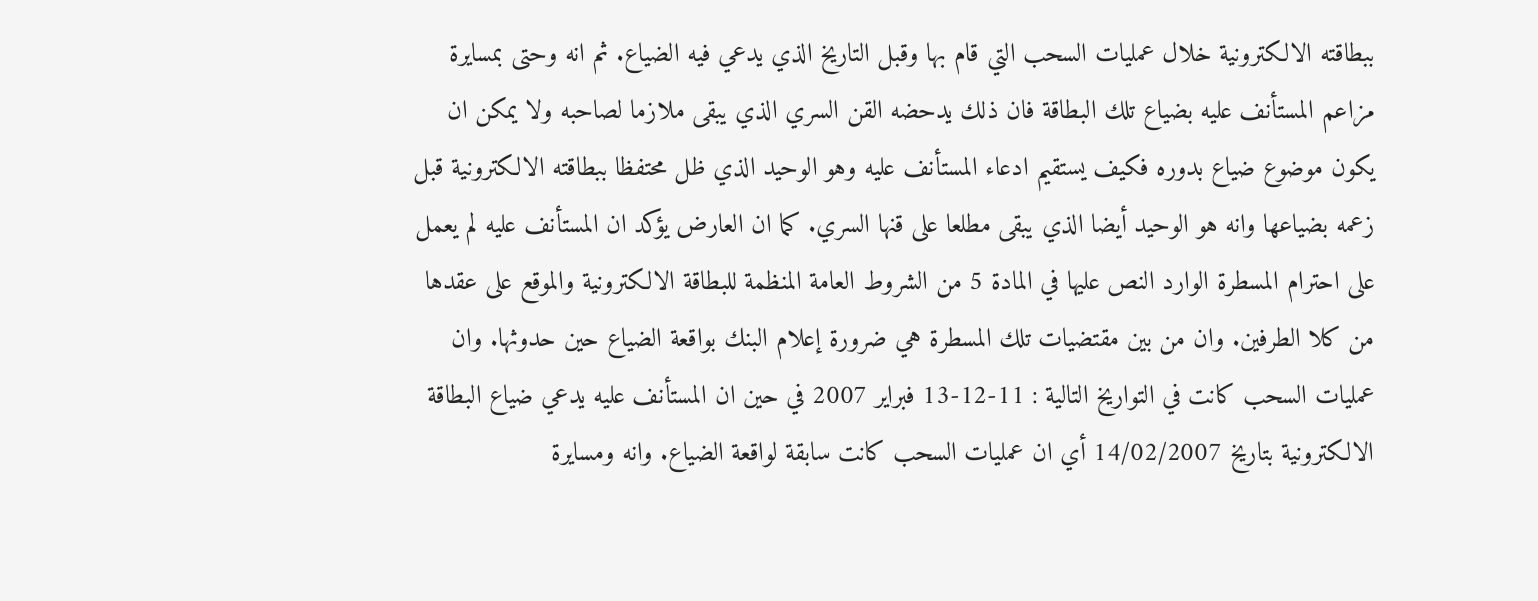ببطاقته الالكترونية خلال عمليات السحب التي قام بها وقبل التاريخ الذي يدعي فيه الضياع. ثم انه وحتى بمسايرة مزاعم المستأنف عليه بضياع تلك البطاقة فان ذلك يدحضه القن السري الذي يبقى ملازما لصاحبه ولا يمكن ان يكون موضوع ضياع بدوره فكيف يستقيم ادعاء المستأنف عليه وهو الوحيد الذي ظل محتفظا ببطاقته الالكترونية قبل زعمه بضياعها وانه هو الوحيد أيضا الذي يبقى مطلعا على قنها السري. كما ان العارض يؤكد ان المستأنف عليه لم يعمل على احترام المسطرة الوارد النص عليها في المادة 5 من الشروط العامة المنظمة للبطاقة الالكترونية والموقع على عقدها من كلا الطرفين. وان من بين مقتضيات تلك المسطرة هي ضرورة إعلام البنك بواقعة الضياع حين حدوثها. وان عمليات السحب كانت في التواريخ التالية : 11-12-13 فبراير 2007 في حين ان المستأنف عليه يدعي ضياع البطاقة الالكترونية بتاريخ 14/02/2007 أي ان عمليات السحب كانت سابقة لواقعة الضياع. وانه ومسايرة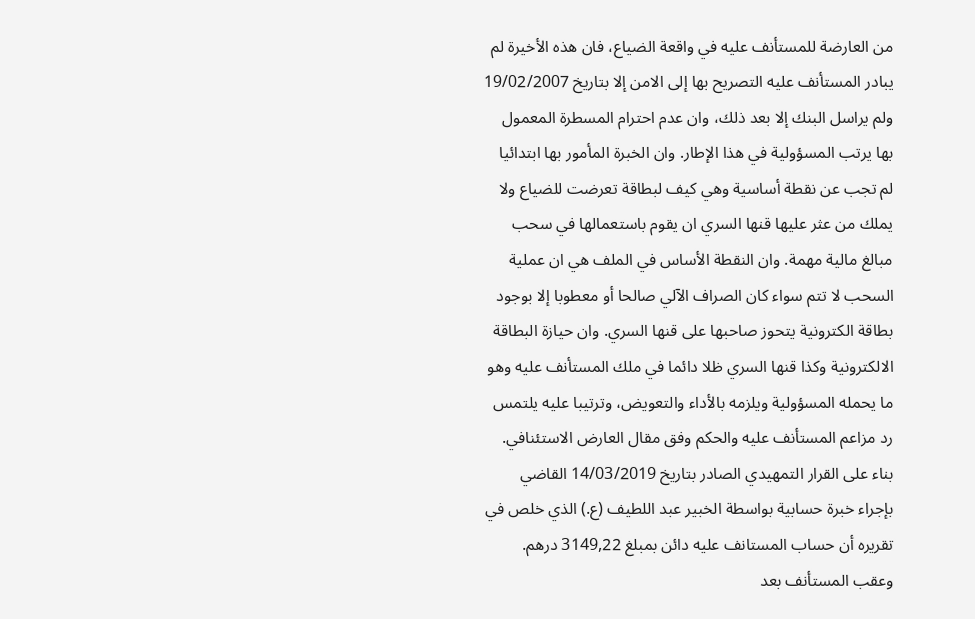من العارضة للمستأنف عليه في واقعة الضياع، فان هذه الأخيرة لم يبادر المستأنف عليه التصريح بها إلى الامن إلا بتاريخ 19/02/2007 ولم يراسل البنك إلا بعد ذلك، وان عدم احترام المسطرة المعمول بها يرتب المسؤولية في هذا الإطار. وان الخبرة المأمور بها ابتدائيا لم تجب عن نقطة أساسية وهي كيف لبطاقة تعرضت للضياع ولا يملك من عثر عليها قنها السري ان يقوم باستعمالها في سحب مبالغ مالية مهمة. وان النقطة الأساس في الملف هي ان عملية السحب لا تتم سواء كان الصراف الآلي صالحا أو معطوبا إلا بوجود بطاقة الكترونية يتحوز صاحبها على قنها السري. وان حيازة البطاقة الالكترونية وكذا قنها السري ظلا دائما في ملك المستأنف عليه وهو ما يحمله المسؤولية ويلزمه بالأداء والتعويض، وترتيبا عليه يلتمس رد مزاعم المستأنف عليه والحكم وفق مقال العارض الاستئنافي.
بناء على القرار التمهيدي الصادر بتاريخ 14/03/2019 القاضي بإجراء خبرة حسابية بواسطة الخبير عبد اللطيف (ع.) الذي خلص في تقريره أن حساب المستانف عليه دائن بمبلغ 3149,22 درهم.
وعقب المستأنف بعد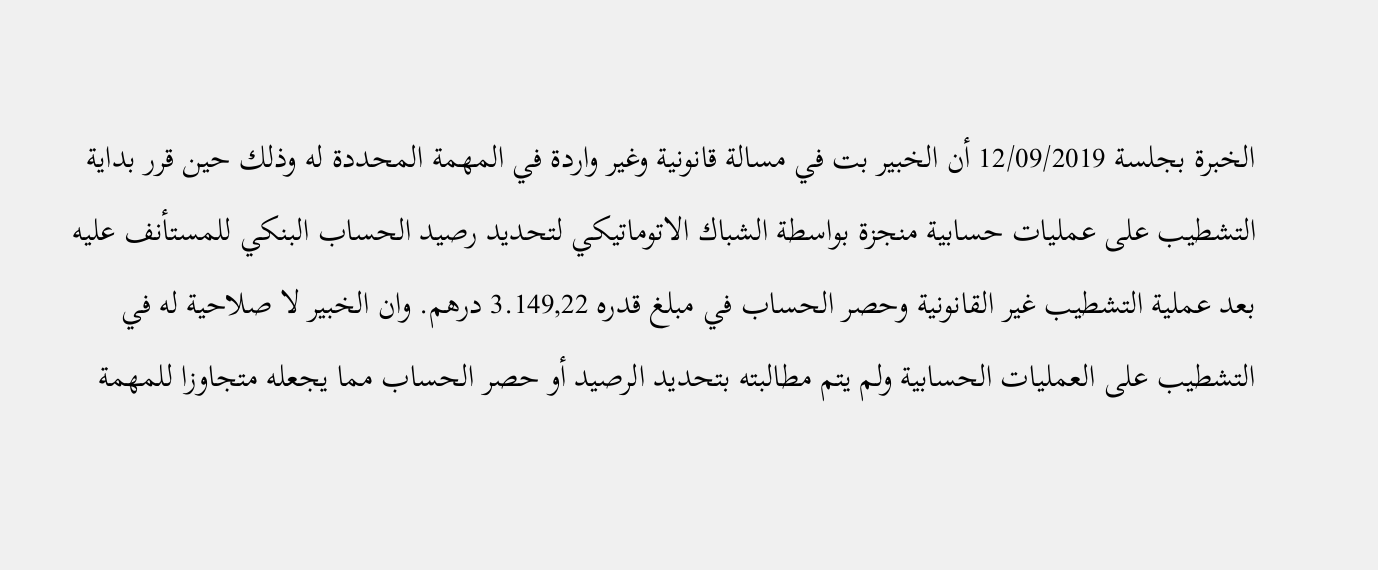الخبرة بجلسة 12/09/2019 أن الخبير بت في مسالة قانونية وغير واردة في المهمة المحددة له وذلك حين قرر بداية التشطيب على عمليات حسابية منجزة بواسطة الشباك الاتوماتيكي لتحديد رصيد الحساب البنكي للمستأنف عليه بعد عملية التشطيب غير القانونية وحصر الحساب في مبلغ قدره 3.149,22 درهم. وان الخبير لا صلاحية له في التشطيب على العمليات الحسابية ولم يتم مطالبته بتحديد الرصيد أو حصر الحساب مما يجعله متجاوزا للمهمة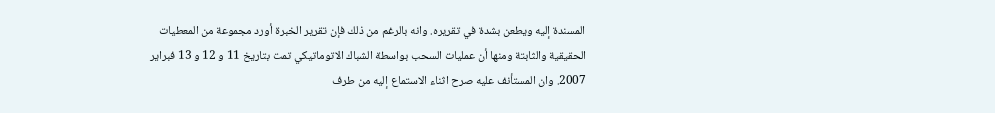المسندة إليه ويطعن بشدة في تقريره. وانه بالرغم من ذلك فإن تقرير الخبرة أورد مجموعة من المعطيات الحقيقية والثابتة ومنها أن عمليات السحب بواسطة الشباك الاتوماتيكي تمت بتاريخ 11 و 12 و 13 فبراير 2007. وان المستأنف عليه صرح اثناء الاستماع إليه من طرف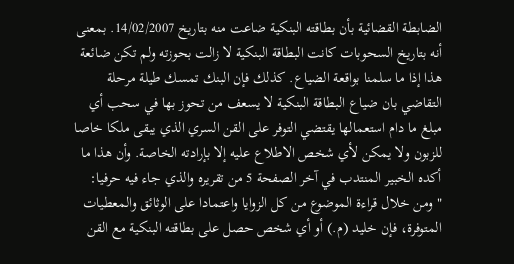الضابطة القضائية بأن بطاقته البنكية ضاعت منه بتاريخ 14/02/2007. بمعنى أنه بتاريخ السحوبات كانت البطاقة البنكية لا زالت بحوزته ولم تكن ضائعة هذا إذا ما سلمنا بواقعة الضياع. كذلك فإن البنك تمسك طيلة مرحلة التقاضي بان ضياع البطاقة البنكية لا يسعف من تحوز بها في سحب أي مبلغ ما دام استعمالها يقتضي التوفر على القن السري الذي يبقى ملكا خاصا للزبون ولا يمكن لأي شخص الاطلاع عليه إلا بإرادته الخاصة. وأن هذا ما أكده الخبير المنتدب في آخر الصفحة 5 من تقريره والذي جاء فيه حرفيا: "ومن خلال قراءة الموضوع من كل الزوايا واعتمادا على الوثائق والمعطيات المتوفرة، فإن خليد (م.) أو أي شخص حصل على بطاقته البنكية مع القن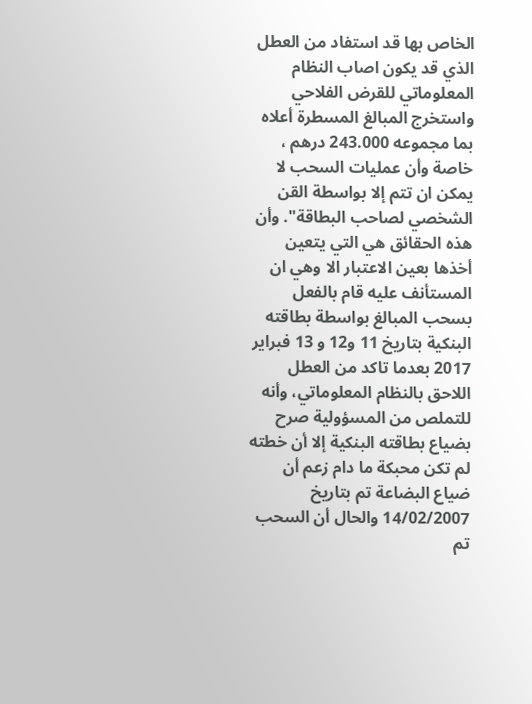الخاص بها قد استفاد من العطل الذي قد يكون اصاب النظام المعلوماتي للقرض الفلاحي واستخرج المبالغ المسطرة أعلاه بما مجموعه 243.000 درهم ، خاصة وأن عمليات السحب لا يمكن ان تتم إلا بواسطة القن الشخصي لصاحب البطاقة". وأن هذه الحقائق هي التي يتعين أخذها بعين الاعتبار الا وهي ان المستأنف عليه قام بالفعل بسحب المبالغ بواسطة بطاقته البنكية بتاريخ 11 و12 و 13 فبراير 2017 بعدما تاكد من العطل اللاحق بالنظام المعلوماتي، وأنه للتملص من المسؤولية صرح بضياع بطاقته البنكية إلا أن خطته لم تكن محبكة ما دام زعم أن ضياع البضاعة تم بتاريخ 14/02/2007 والحال أن السحب تم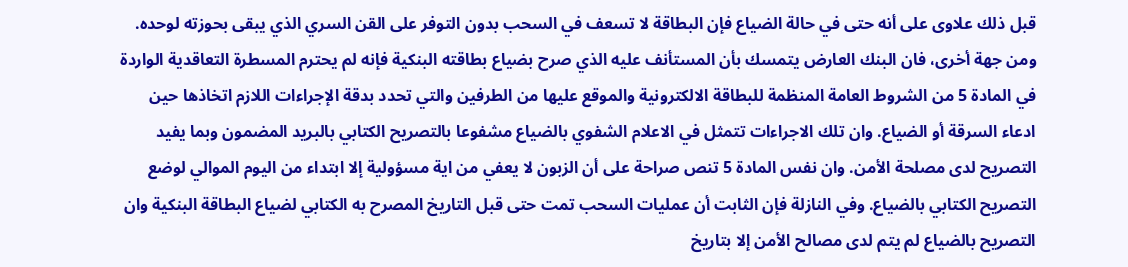قبل ذلك علاوى على أنه حتى في حالة الضياع فإن البطاقة لا تسعف في السحب بدون التوفر على القن السري الذي يبقى بحوزته لوحده. ومن جهة أخرى، فان البنك العارض يتمسك بأن المستأنف عليه الذي صرح بضياع بطاقته البنكية فإنه لم يحترم المسطرة التعاقدية الواردة في المادة 5 من الشروط العامة المنظمة للبطاقة الالكترونية والموقع عليها من الطرفين والتي تحدد بدقة الإجراءات اللازم اتخاذها حين ادعاء السرقة أو الضياع. وان تلك الاجراءات تتمثل في الاعلام الشفوي بالضياع مشفوعا بالتصريح الكتابي بالبريد المضمون وبما يفيد التصريح لدى مصلحة الأمن. وان نفس المادة 5 تنص صراحة على أن الزبون لا يعفي من اية مسؤولية إلا ابتداء من اليوم الموالي لوضع التصريح الكتابي بالضياع. وفي النازلة فإن الثابت أن عمليات السحب تمت حتى قبل التاريخ المصرح به الكتابي لضياع البطاقة البنكية وان التصريح بالضياع لم يتم لدى مصالح الأمن إلا بتاريخ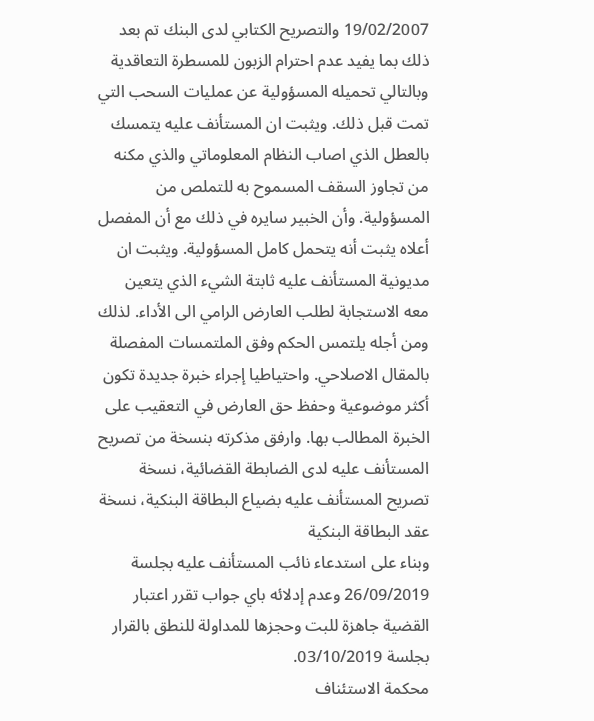19/02/2007 والتصريح الكتابي لدى البنك تم بعد ذلك بما يفيد عدم احترام الزبون للمسطرة التعاقدية وبالتالي تحميله المسؤولية عن عمليات السحب التي تمت قبل ذلك. ويثبت ان المستأنف عليه يتمسك بالعطل الذي اصاب النظام المعلوماتي والذي مكنه من تجاوز السقف المسموح به للتملص من المسؤولية. وأن الخبير سايره في ذلك مع أن المفصل أعلاه يثبت أنه يتحمل كامل المسؤولية. ويثبت ان مديونية المستأنف عليه ثابتة الشيء الذي يتعين معه الاستجابة لطلب العارض الرامي الى الأداء. لذلك ومن أجله يلتمس الحكم وفق الملتمسات المفصلة بالمقال الاصلاحي. واحتياطيا إجراء خبرة جديدة تكون أكثر موضوعية وحفظ حق العارض في التعقيب على الخبرة المطالب بها. وارفق مذكرته بنسخة من تصريح المستأنف عليه لدى الضابطة القضائية، نسخة تصريح المستأنف عليه بضياع البطاقة البنكية، نسخة عقد البطاقة البنكية
وبناء على استدعاء نائب المستأنف عليه بجلسة 26/09/2019 وعدم إدلائه باي جواب تقرر اعتبار القضية جاهزة للبت وحجزها للمداولة للنطق بالقرار بجلسة 03/10/2019.
محكمة الاستئناف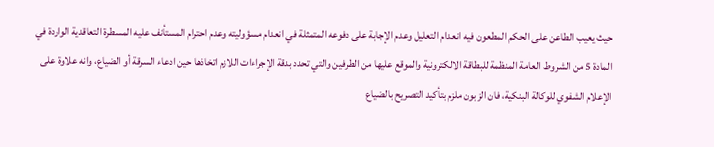حيث يعيب الطاعن على الحكم المطعون فيه انعدام التعليل وعدم الإجابة على دفوعه المتمثلة في انعدام مسؤوليته وعدم احترام المستأنف عليه المسطرة التعاقدية الواردة في المادة 5 من الشروط العامة المنظمة للبطاقة الالكترونية والموقع عليها من الطرفين والتي تحدد بدقة الإجراءات اللازم اتخاذها حين ادعاء السرقة أو الضياع، وانه علاوة على الإعلام الشفوي للوكالة البنكية، فان الزبون ملزم بتأكيد التصريح بالضياع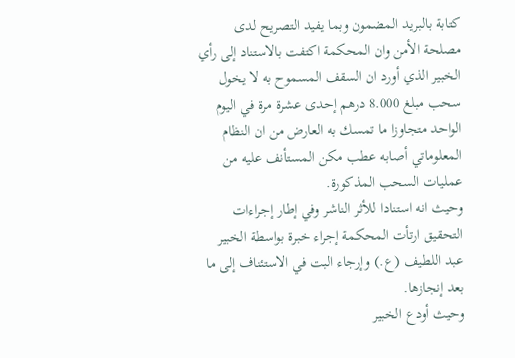كتابة بالبريد المضمون وبما يفيد التصريح لدى مصلحة الأمن وان المحكمة اكتفت بالاستناد إلى رأي الخبير الذي أورد ان السقف المسموح به لا يخول سحب مبلغ 8.000 درهم إحدى عشرة مرة في اليوم الواحد متجاوزا ما تمسك به العارض من ان النظام المعلوماتي أصابه عطب مكن المستأنف عليه من عمليات السحب المذكورة.
وحيث انه استنادا للأثر الناشر وفي إطار إجراءات التحقيق ارتأت المحكمة إجراء خبرة بواسطة الخبير عبد اللطيف (ع.) وإرجاء البت في الاستئناف إلى ما بعد إنجازها.
وحيث أودع الخبير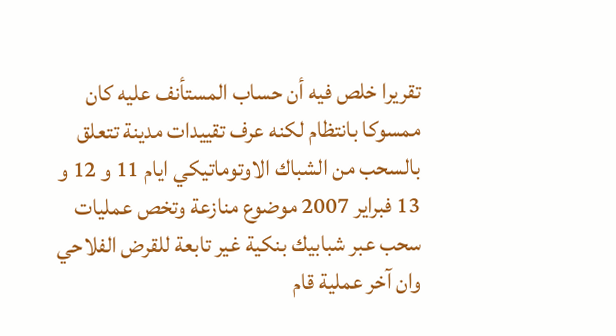تقريرا خلص فيه أن حساب المستأنف عليه كان ممسوكا بانتظام لكنه عرف تقييدات مدينة تتعلق بالسحب من الشباك الاوتوماتيكي ايام 11 و 12 و 13 فبراير 2007 موضوع منازعة وتخص عمليات سحب عبر شبابيك بنكية غير تابعة للقرض الفلاحي وان آخر عملية قام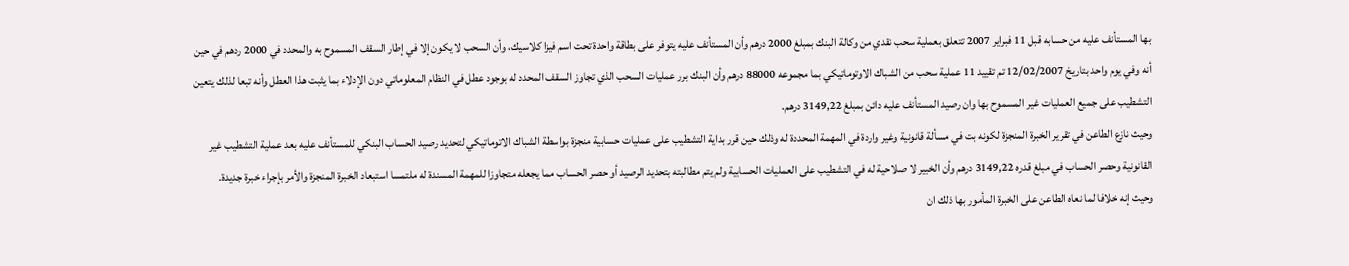بها المستأنف عليه من حسابه قبل 11 فبراير 2007 تتعلق بعملية سحب نقدي من وكالة البنك بمبلغ 2000 درهم وأن المستأنف عليه يتوفر على بطاقة واحدة تحت اسم فيزا كلاسيك، وأن السحب لا يكون إلا في إطار السقف المسموح به والمحدد في 2000 ردهم في حين أنه وفي يوم واحد بتاريخ 12/02/2007 تم تقييد 11 عملية سحب من الشباك الاوتوماتيكي بما مجموعه 88000 درهم وأن البنك برر عمليات السحب الذي تجاوز السقف المحدد له بوجود عطل في النظام المعلوماتي دون الإدلاء بما يثبت هذا العطل وأنه تبعا لذلك يتعين التشطيب على جميع العمليات غير المسموح بها وان رصيد المستأنف عليه دائن بمبلغ 3149,22 درهم.
وحيث نازع الطاعن في تقرير الخبرة المنجزة لكونه بت في مسألة قانونية وغير واردة في المهمة المحددة له وذلك حين قرر بداية التشطيب على عمليات حسابية منجزة بواسطة الشباك الاتوماتيكي لتحديد رصيد الحساب البنكي للمستأنف عليه بعد عملية التشطيب غير القانونية وحصر الحساب في مبلغ قدره 3149,22 درهم وأن الخبير لا صلاحية له في التشطيب على العمليات الحسابية ولم يتم مطالبته بتحديد الرصيد أو حصر الحساب مما يجعله متجاوزا للمهمة المسندة له ملتمسا استبعاد الخبرة المنجزة والأمر بإجراء خبرة جديدة.
وحيث إنه خلافا لما نعاه الطاعن على الخبرة المأمور بها ذلك ان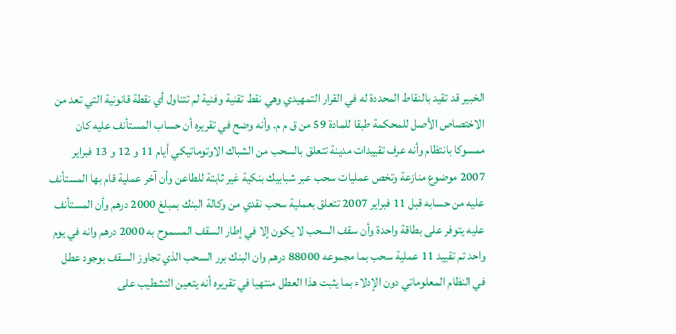الخبير قد تقيد بالنقاط المحددة له في القرار التمهيدي وهي نقط تقنية وفنية لم تتناول أي نقطة قانونية التي تعد من الاختصاص الأصل للمحكمة طبقا للمادة 59 من ق م م. وأنه وضح في تقريره أن حساب المستأنف عليه كان ممسوكا بانتظام وأنه عرف تقييدات مدينة تتعلق بالسحب من الشباك الاوتوماتيكي أيام 11 و 12 و 13 فبراير 2007 موضوع منازعة وتخص عمليات سحب عبر شبابيك بنكية غير ثابتة للطاعن وأن آخر عملية قام بها المستأنف عليه من حسابه قبل 11 فبراير 2007 تتعلق بعملية سحب نقدي من وكالة البنك بمبلغ 2000 درهم وأن المستأنف عليه يتوفر على بطاقة واحدة وأن سقف السحب لا يكون إلا في إطار السقف المسموح به 2000 درهم وانه في يوم واحد تم تقييد 11 عملية سحب بما مجموعه 88000 درهم وان البنك برر السحب الذي تجاوز السقف بوجود عطل في النظام المعلوماتي دون الإدلاء بما يثبت هذا العطل منتهيا في تقريره أنه يتعين التشطيب على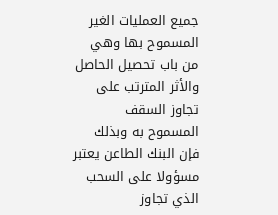جميع العمليات الغير المسموح بها وهي من باب تحصيل الحاصل والأثر المترتب على تجاوز السقف المسموح به وبذلك فإن البنك الطاعن يعتبر مسؤولا على السحب الذي تجاوز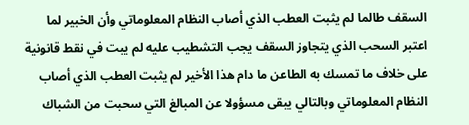السقف طالما لم يثبت العطب الذي أصاب النظام المعلوماتي وأن الخبير لما اعتبر السحب الذي يتجاوز السقف يجب التشطيب عليه لم يبت في نقط قانونية على خلاف ما تمسك به الطاعن ما دام هذا الأخير لم يثبت العطب الذي أصاب النظام المعلوماتي وبالتالي يبقى مسؤولا عن المبالغ التي سحبت من الشباك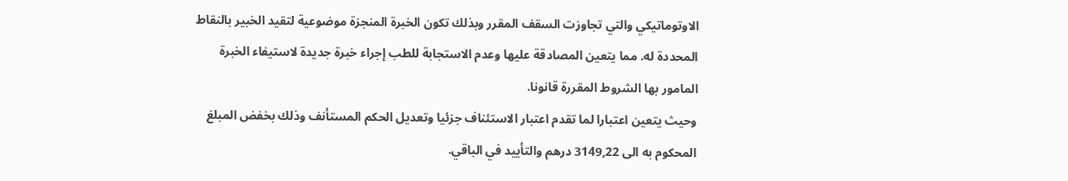الاوتوماتيكي والتي تجاوزت السقف المقرر وبذلك تكون الخبرة المنجزة موضوعية لتقيد الخبير بالنقاط المحددة له. مما يتعين المصادقة عليها وعدم الاستجابة للطب إجراء خبرة جديدة لاستيفاء الخبرة المامور بها الشروط المقررة قانونا.
وحيث يتعين اعتبارا لما تقدم اعتبار الاستئناف جزئيا وتعديل الحكم المستأنف وذلك بخفض المبلغ المحكوم به الى 3149,22 درهم والتأييد في الباقي.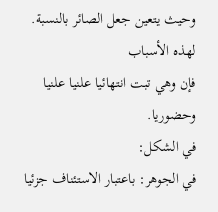وحيث يتعين جعل الصائر بالنسبة.
لهذه الأسباب
فإن وهي تبت انتهائيا علنيا علنيا وحضوريا.
في الشكل:
في الجوهر: باعتبار الاستئناف جزئيا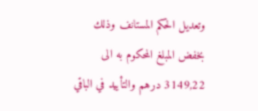وتعديل الحكم المستانف وذلك بخفض المبلغ المحكوم به الى 3149,22 درهم والتأييد في الباقي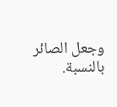وجعل الصائر بالنسبة.